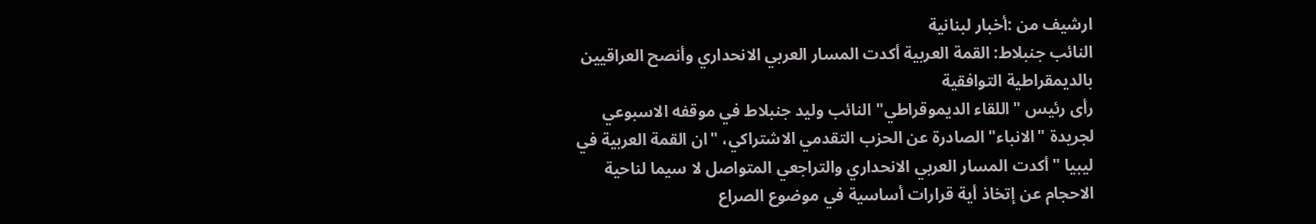ارشيف من :أخبار لبنانية
النائب جنبلاط: القمة العربية أكدت المسار العربي الانحداري وأنصح العراقيين بالديمقراطية التوافقية
رأى رئيس "اللقاء الديموقراطي" النائب وليد جنبلاط في موقفه الاسبوعي لجريدة "الانباء" الصادرة عن الحزب التقدمي الاشتراكي، "ان القمة العربية في ليبيا "أكدت المسار العربي الانحداري والتراجعي المتواصل لا سيما لناحية الاحجام عن إتخاذ أية قرارات أساسية في موضوع الصراع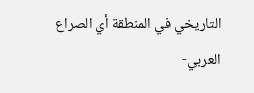التاريخي في المنطقة أي الصراع العربي-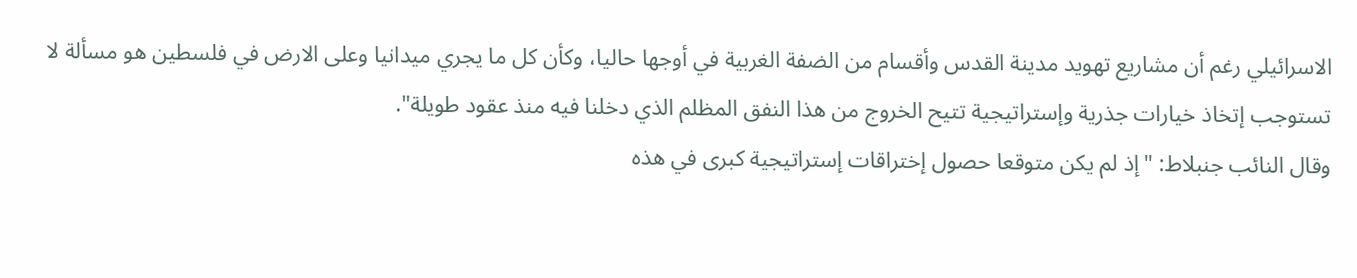الاسرائيلي رغم أن مشاريع تهويد مدينة القدس وأقسام من الضفة الغربية في أوجها حاليا، وكأن كل ما يجري ميدانيا وعلى الارض في فلسطين هو مسألة لا تستوجب إتخاذ خيارات جذرية وإستراتيجية تتيح الخروج من هذا النفق المظلم الذي دخلنا فيه منذ عقود طويلة".
وقال النائب جنبلاط: "إذ لم يكن متوقعا حصول إختراقات إستراتيجية كبرى في هذه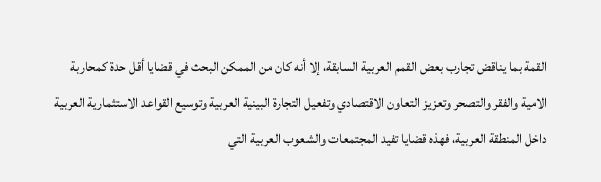القمة بما يناقض تجارب بعض القمم العربية السابقة، إلا أنه كان من الممكن البحث في قضايا أقل حدة كمحاربة الامية والفقر والتصحر وتعزيز التعاون الاقتصادي وتفعيل التجارة البينية العربية وتوسيع القواعد الاستثمارية العربية داخل المنطقة العربية، فهذه قضايا تفيد المجتمعات والشعوب العربية التي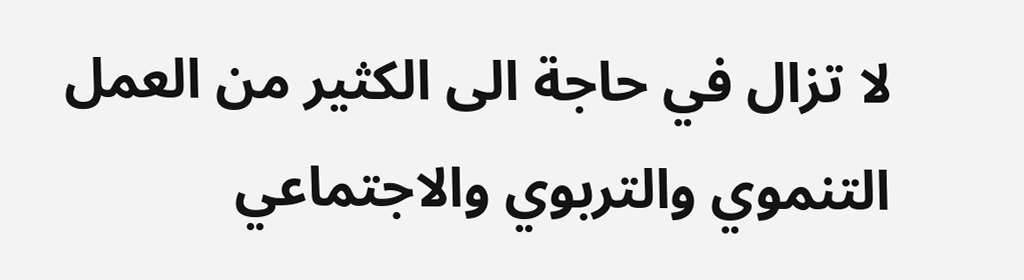لا تزال في حاجة الى الكثير من العمل التنموي والتربوي والاجتماعي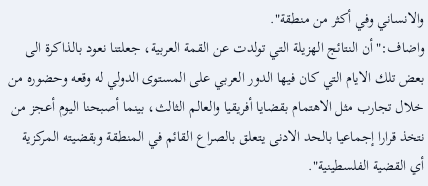والانساني وفي أكثر من منطقة".
واضاف:"أن النتائج الهزيلة التي تولدت عن القمة العربية، جعلتنا نعود بالذاكرة الى بعض تلك الايام التي كان فيها الدور العربي على المستوى الدولي له وقعه وحضوره من خلال تجارب مثل الاهتمام بقضايا أفريقيا والعالم الثالث، بينما أصبحنا اليوم أعجز من نتخذ قرارا إجماعيا بالحد الادنى يتعلق بالصراع القائم في المنطقة وبقضيته المركزية أي القضية الفلسطينية".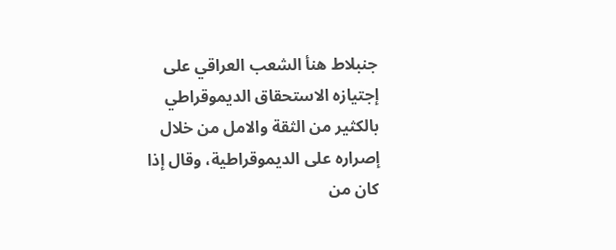جنبلاط هنأ الشعب العراقي على إجتيازه الاستحقاق الديموقراطي بالكثير من الثقة والامل من خلال إصراره على الديموقراطية، وقال إذا كان من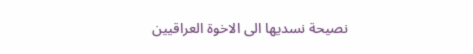نصيحة نسديها الى الاخوة العراقيين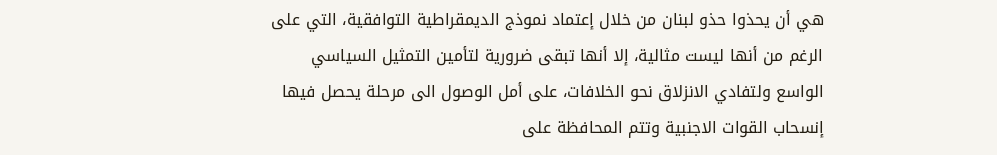هي أن يحذوا حذو لبنان من خلال إعتماد نموذج الديمقراطية التوافقية، التي على الرغم من أنها ليست مثالية، إلا أنها تبقى ضرورية لتأمين التمثيل السياسي الواسع ولتفادي الانزلاق نحو الخلافات، على أمل الوصول الى مرحلة يحصل فيها إنسحاب القوات الاجنبية وتتم المحافظة على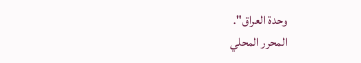وحدة العراق".
المحرر المحلي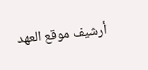أرشيف موقع العهد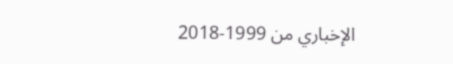الإخباري من 1999-2018